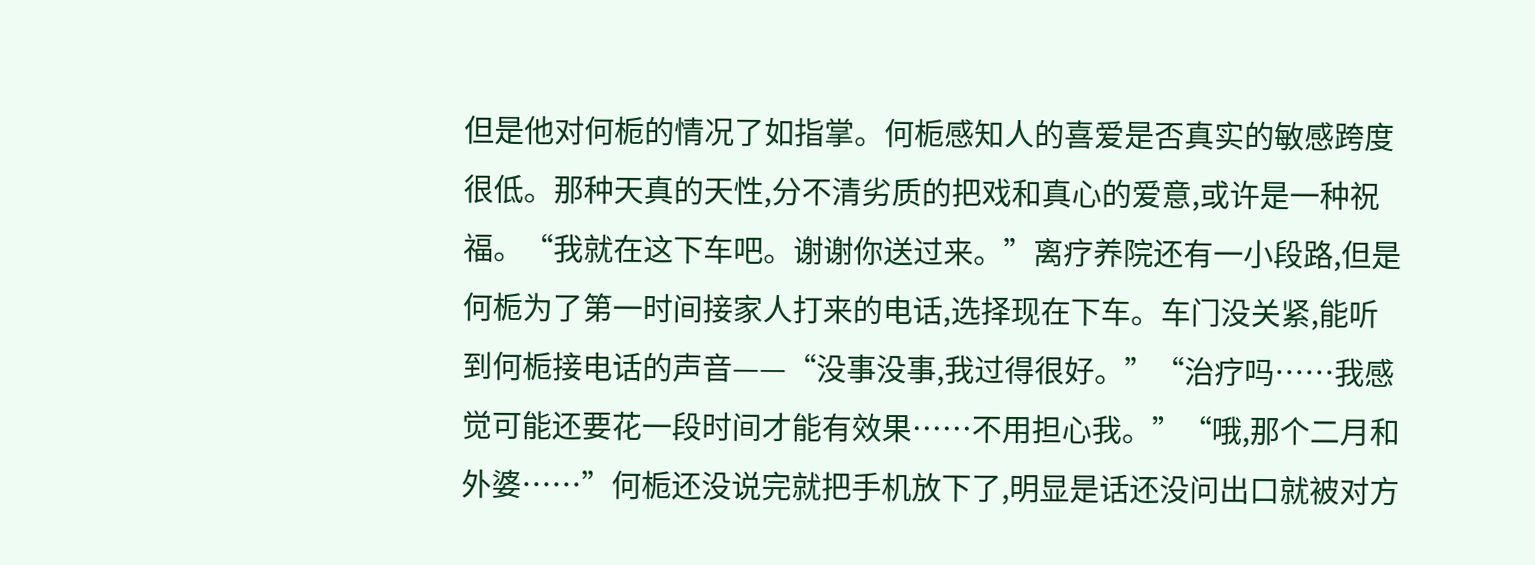但是他对何栀的情况了如指掌。何栀感知人的喜爱是否真实的敏感跨度很低。那种天真的天性,分不清劣质的把戏和真心的爱意,或许是一种祝福。“我就在这下车吧。谢谢你送过来。”离疗养院还有一小段路,但是何栀为了第一时间接家人打来的电话,选择现在下车。车门没关紧,能听到何栀接电话的声音——“没事没事,我过得很好。”“治疗吗……我感觉可能还要花一段时间才能有效果……不用担心我。”“哦,那个二月和外婆……”何栀还没说完就把手机放下了,明显是话还没问出口就被对方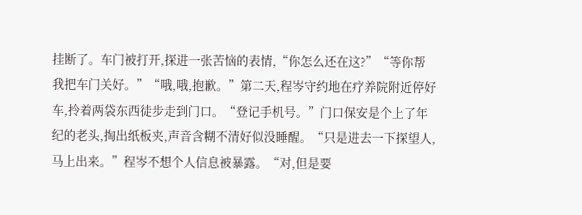挂断了。车门被打开,探进一张苦恼的表情,“你怎么还在这?”“等你帮我把车门关好。”“哦,哦,抱歉。”第二天,程岑守约地在疗养院附近停好车,拎着两袋东西徒步走到门口。“登记手机号。”门口保安是个上了年纪的老头,掏出纸板夹,声音含糊不清好似没睡醒。“只是进去一下探望人,马上出来。”程岑不想个人信息被暴露。“对,但是要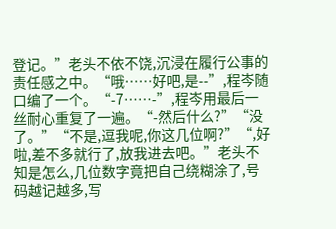登记。”老头不依不饶,沉浸在履行公事的责任感之中。“哦……好吧,是--”,程岑随口编了一个。“-7……-”,程岑用最后一丝耐心重复了一遍。“-然后什么?”“没了。”“不是,逗我呢,你这几位啊?”“,好啦,差不多就行了,放我进去吧。”老头不知是怎么,几位数字竟把自己绕糊涂了,号码越记越多,写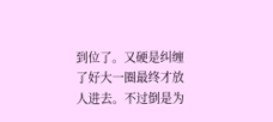到位了。又硬是纠缠了好大一圈最终才放人进去。不过倒是为